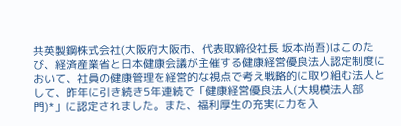共英製鋼株式会社(大阪府大阪市、代表取締役社長 坂本尚吾)はこのたび、経済産業省と日本健康会議が主催する健康経営優良法人認定制度において、社員の健康管理を経営的な視点で考え戦略的に取り組む法人として、昨年に引き続き5年連続で「健康経営優良法人(大規模法人部門)*」に認定されました。また、福利厚生の充実に力を入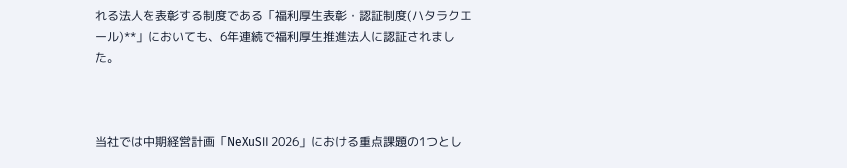れる法人を表彰する制度である「福利厚生表彰・認証制度(ハタラクエール)**」においても、6年連続で福利厚生推進法人に認証されました。



当社では中期経営計画「NeXuSⅡ 2026」における重点課題の1つとし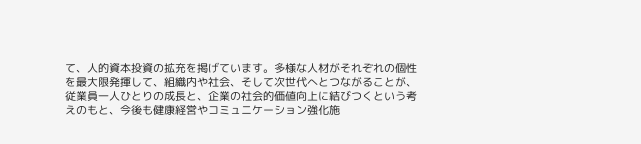て、人的資本投資の拡充を掲げています。多様な人材がそれぞれの個性を最大限発揮して、組織内や社会、そして次世代へとつながることが、従業員一人ひとりの成長と、企業の社会的価値向上に結びつくという考えのもと、今後も健康経営やコミュニケーション強化施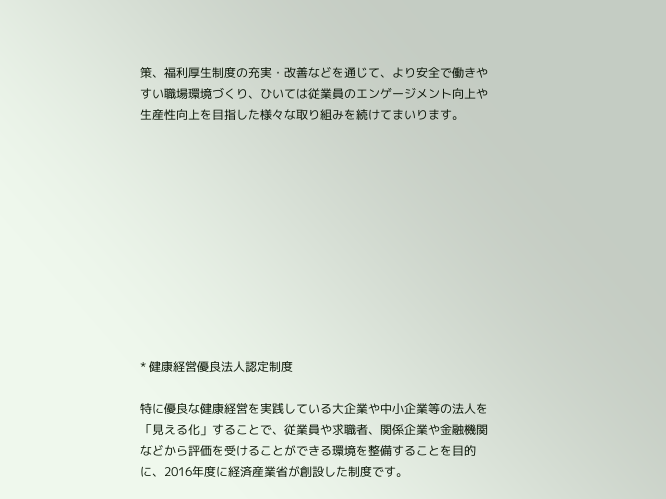策、福利厚生制度の充実・改善などを通じて、より安全で働きやすい職場環境づくり、ひいては従業員のエンゲージメント向上や生産性向上を目指した様々な取り組みを続けてまいります。











* 健康経営優良法人認定制度

特に優良な健康経営を実践している大企業や中小企業等の法人を「見える化」することで、従業員や求職者、関係企業や金融機関などから評価を受けることができる環境を整備することを目的に、2016年度に経済産業省が創設した制度です。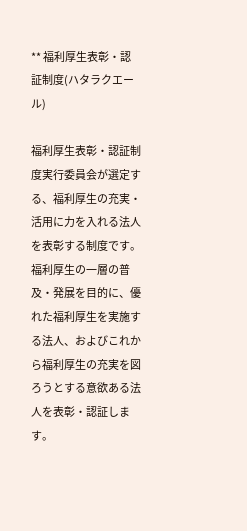** 福利厚生表彰・認証制度(ハタラクエール)

福利厚生表彰・認証制度実行委員会が選定する、福利厚生の充実・活用に力を入れる法人を表彰する制度です。福利厚生の一層の普及・発展を目的に、優れた福利厚生を実施する法人、およびこれから福利厚生の充実を図ろうとする意欲ある法人を表彰・認証します。